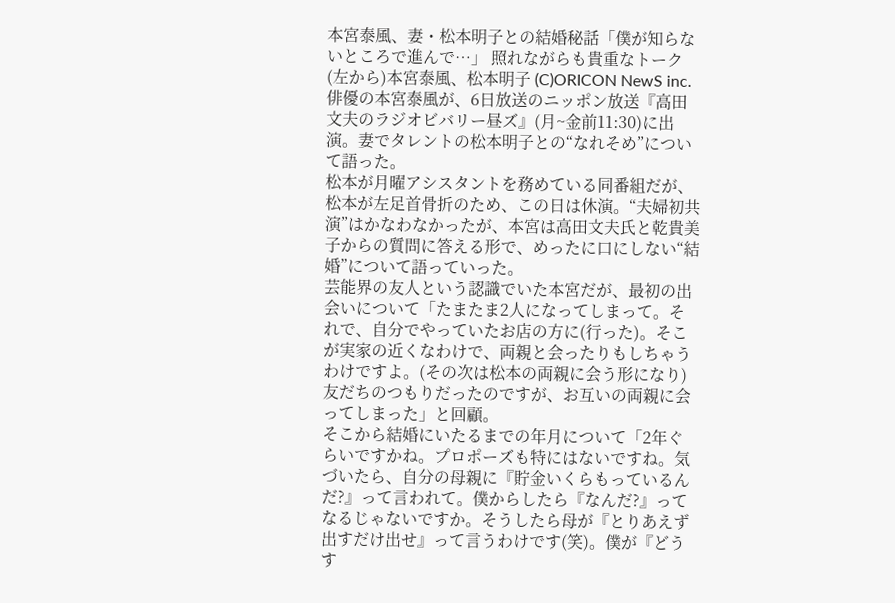本宮泰風、妻・松本明子との結婚秘話「僕が知らないところで進んで…」 照れながらも貴重なトーク
(左から)本宮泰風、松本明子 (C)ORICON NewS inc.
俳優の本宮泰風が、6日放送のニッポン放送『高田文夫のラジオビバリー昼ズ』(月~金前11:30)に出演。妻でタレントの松本明子との“なれそめ”について語った。
松本が月曜アシスタントを務めている同番組だが、松本が左足首骨折のため、この日は休演。“夫婦初共演”はかなわなかったが、本宮は高田文夫氏と乾貴美子からの質問に答える形で、めったに口にしない“結婚”について語っていった。
芸能界の友人という認識でいた本宮だが、最初の出会いについて「たまたま2人になってしまって。それで、自分でやっていたお店の方に(行った)。そこが実家の近くなわけで、両親と会ったりもしちゃうわけですよ。(その次は松本の両親に会う形になり)友だちのつもりだったのですが、お互いの両親に会ってしまった」と回顧。
そこから結婚にいたるまでの年月について「2年ぐらいですかね。プロポーズも特にはないですね。気づいたら、自分の母親に『貯金いくらもっているんだ?』って言われて。僕からしたら『なんだ?』ってなるじゃないですか。そうしたら母が『とりあえず出すだけ出せ』って言うわけです(笑)。僕が『どうす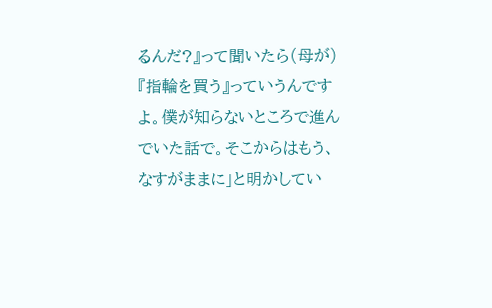るんだ?』って聞いたら(母が)『指輪を買う』っていうんですよ。僕が知らないところで進んでいた話で。そこからはもう、なすがままに」と明かしてい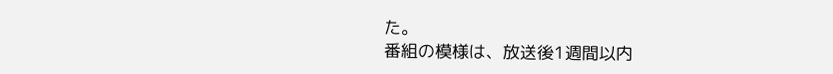た。
番組の模様は、放送後1週間以内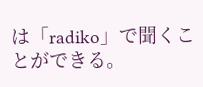は「radiko」で聞くことができる。